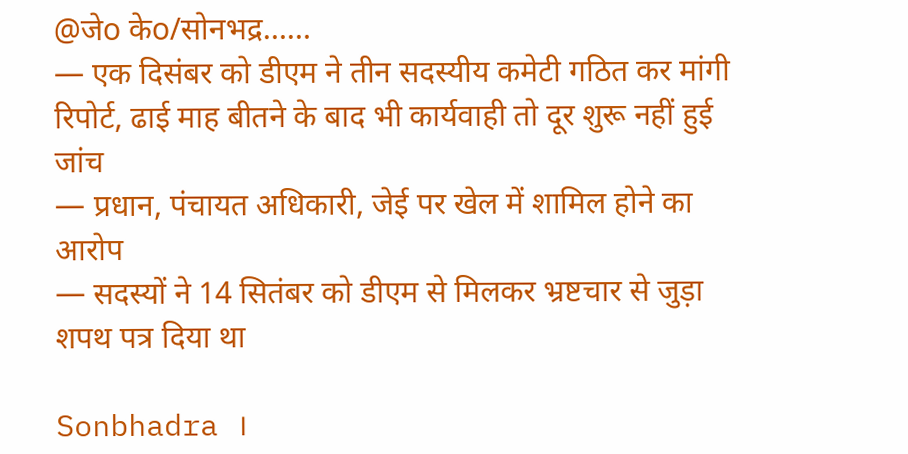@जेo केo/सोनभद्र……
— एक दिसंबर को डीएम ने तीन सदस्यीय कमेटी गठित कर मांगी रिपोर्ट, ढाई माह बीतने के बाद भी कार्यवाही तो दूर शुरू नहीं हुई जांच
— प्रधान, पंचायत अधिकारी, जेई पर खेल में शामिल होने का आरोप
— सदस्यों ने 14 सितंबर को डीएम से मिलकर भ्रष्टचार से जुड़ा शपथ पत्र दिया था

Sonbhadra ।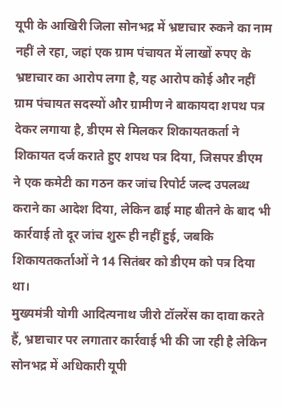यूपी के आखिरी जिला सोनभद्र में भ्रष्टाचार रुकने का नाम नहीं ले रहा, जहां एक ग्राम पंचायत में लाखों रुपए के भ्रष्टाचार का आरोप लगा है, यह आरोप कोई और नहीं ग्राम पंचायत सदस्यों और ग्रामीण ने बाकायदा शपथ पत्र देकर लगाया है, डीएम से मिलकर शिकायतकर्ता ने शिकायत दर्ज कराते हुए शपथ पत्र दिया, जिसपर डीएम ने एक कमेटी का गठन कर जांच रिपोर्ट जल्द उपलब्ध कराने का आदेश दिया, लेकिन ढाई माह बीतने के बाद भी कार्रवाई तो दूर जांच शुरू ही नहीं हुई, जबकि शिकायतकर्ताओं ने 14 सितंबर को डीएम को पत्र दिया था।
मुख्यमंत्री योगी आदित्यनाथ जीरो टॉलरेंस का दावा करते हैं, भ्रष्टाचार पर लगातार कार्रवाई भी की जा रही है लेकिन सोनभद्र में अधिकारी यूपी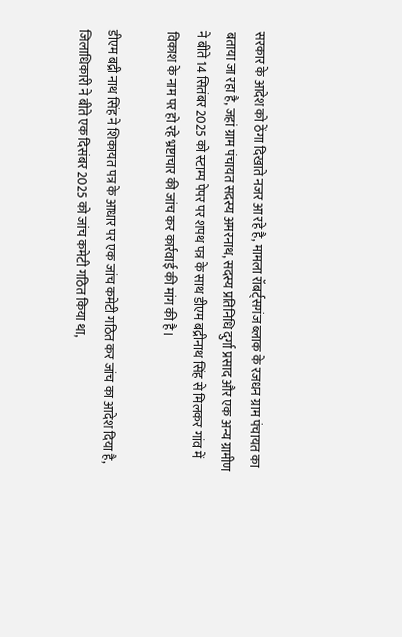सरकार के आदेश को ठेंगा दिखाते नजर आ रहे है, मामला रॉबर्ट्सगंज ब्लाक के रजधन ग्राम पंचायत का बताया जा रहा है, जहां ग्राम पंचायत सदस्य अमरनाथ, सदस्य प्रतिनिधि दुर्गा प्रसाद और एक अन्य ग्रामीण ने बीते 14 सितंबर 2025 को स्टाम्प पेपर पर शपथ पत्र के साथ डीएम बद्रीनाथ सिंह से मिलकर गांव में विकाश के नाम पर हो रहे भ्रष्टाचार की जांच कर कार्रवाई की मांग की है।

डीएम बद्री नाथ सिंह ने शिकायत पत्र के आधार पर एक जांच कमेटी गठित कर जांच का आदेश दिया है, जिलाधिकारी ने बीते एक दिसंबर 2025 को जांच कमेटी गठित किया था,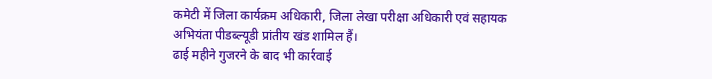कमेटी में जिला कार्यक्रम अधिकारी, जिला लेखा परीक्षा अधिकारी एवं सहायक अभियंता पीडब्ल्यूडी प्रांतीय खंड शामिल हैं।
ढाई महीने गुजरने के बाद भी कार्रवाई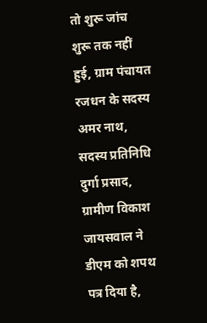तो शुरू जांच शुरू तक नहीं हुई, ग्राम पंचायत रजधन के सदस्य अमर नाथ, सदस्य प्रतिनिधि दुर्गा प्रसाद, ग्रामीण विकाश जायसवाल ने डीएम को शपथ पत्र दिया है,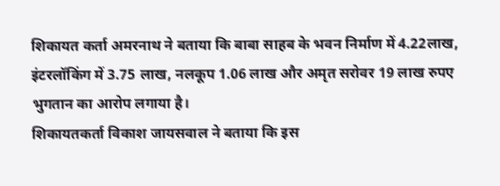शिकायत कर्ता अमरनाथ ने बताया कि बाबा साहब के भवन निर्माण में 4.22लाख, इंटरलॉकिंग में 3.75 लाख, नलकूप 1.06 लाख और अमृत सरोवर 19 लाख रुपए भुगतान का आरोप लगाया है।
शिकायतकर्ता विकाश जायसवाल ने बताया कि इस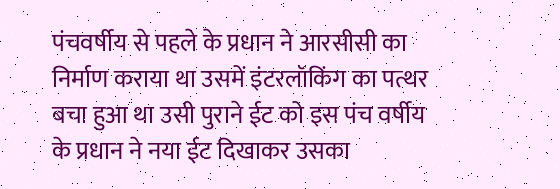पंचवर्षीय से पहले के प्रधान ने आरसीसी का निर्माण कराया था उसमें इंटरलॉकिंग का पत्थर बचा हुआ था उसी पुराने ईट को इस पंच वर्षीय के प्रधान ने नया ईट दिखाकर उसका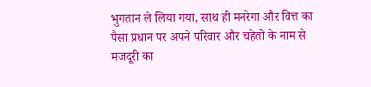भुगतान ले लिया गया, साथ ही मनरेगा और वित्त का पैसा प्रधान पर अपने परिवार और चहेतो के नाम से मजदूरी का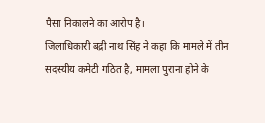पैसा निकालने का आरोप है।
जिलाधिकारी बद्री नाथ सिंह ने कहा कि मामले में तीन सदस्यीय कमेटी गठित है, मामला पुराना होने के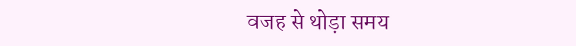वजह से थोड़ा समय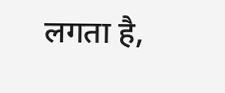लगता है,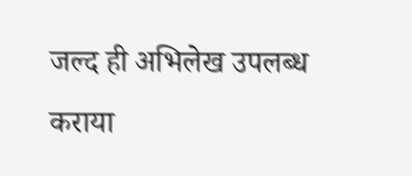जल्द ही अभिलेख उपलब्ध कराया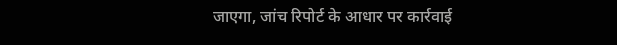जाएगा, जांच रिपोर्ट के आधार पर कार्रवाई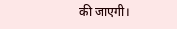की जाएगी।